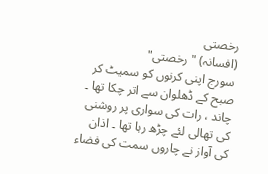رخصتی
(افسانہ) "رخصتی"
سورج اپنی کرنوں کو سمیٹ کر صبح کے ڈھلوان سے اتر چکا تھا ۔ چاند ، رات کی سواری پر روشنی کی تھالی لئے چڑھ رہا تھا ۔ اذان کی آواز نے چاروں سمت کی فضاء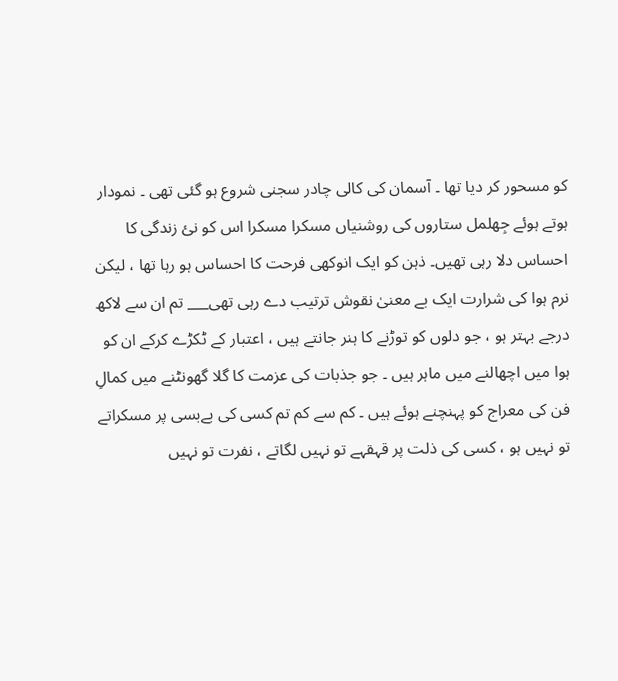کو مسحور کر دیا تھا ۔ آسمان کی کالی چادر سجنی شروع ہو گئی تھی ۔ نمودار ہوتے ہوئے جِھلمل ستاروں کی روشنیاں مسکرا مسکرا اس کو نئ زندگی کا احساس دلا رہی تھیں۔ ذہن کو ایک انوکھی فرحت کا احساس ہو رہا تھا ، لیکن نرم ہوا کی شرارت ایک بے معنیٰ نقوش ترتیب دے رہی تھی___ تم ان سے لاکھ درجے بہتر ہو ، جو دلوں کو توڑنے کا ہنر جانتے ہیں ، اعتبار کے ٹکڑے کرکے ان کو ہوا میں اچھالنے میں ماہر ہیں ۔ جو جذبات کی عزمت کا گلا گھونٹنے میں کمالِ فن کی معراج کو پہنچنے ہوئے ہیں ۔ کم سے کم تم کسی کی بےبسی پر مسکراتے تو نہیں ہو ، کسی کی ذلت پر قہقہے تو نہیں لگاتے ، نفرت تو نہیں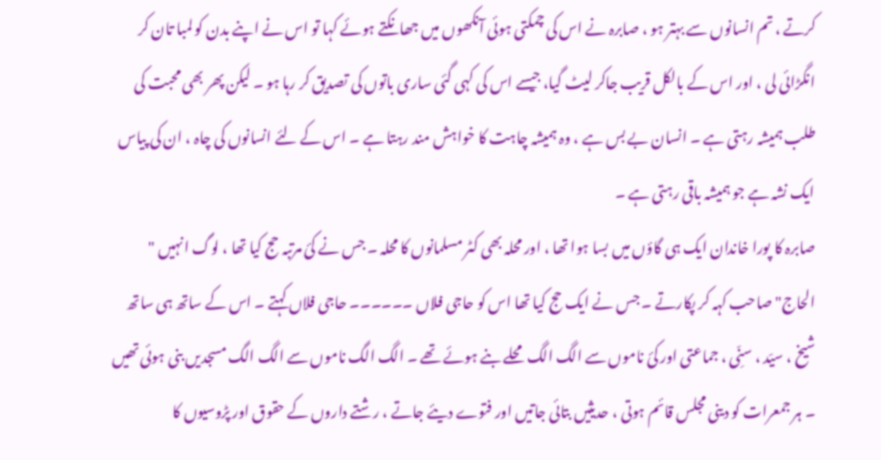کرتے ، تم انسانوں سے بہتر ہو ، صابرہ نے اس کی چمکتی ہوئی آنکھوں میں جھانکتے ہوئے کہا تو اس نے اپنے بدن کو لمبا تان کر انگڑائی لی ، اور اس کے بالکل قریب جاکر لیٹ گیا، جیسے اس کی کہی گئی ساری باتوں کی تصدیق کر رہا ہو ۔ لیکن پھر بھی محبت کی طلب ہمیشہ رہتی ہے ۔ انسان بے بس ہے ، وہ ہمیشہ چاہت کا خواہش مند رہتا ہے ۔ اس کے لئے انسانوں کی چاہ ، ان کی پیاس ایک نشہ ہے جو ہمیشہ باقی رہتی ہے ۔
صابرہ کا پورا خاندان ایک ہی گاؤں میں بسا ہوا تھا ، اور محلہ بھی کٹر مسلمانوں کا محلہ ۔ جس نے کئ مرتبہ حج کیا تھا ، لوگ انہیں " الحاج" صاحب کہہ کر پکارتے ۔ جس نے ایک حج کیا تھا اس کو حاجی فلاں ۔۔۔۔۔۔ حاجی فلاں کہتے ۔ اس کے ساتھ ہی ساتھ شیخ ، سیّد ، سنِّی ، جماعتی اور کئ ناموں سے الگ الگ محلے بنے ہوئے تھے ۔ الگ الگ ناموں سے الگ الگ مسجدیں بنی ہوئی تھیں ۔ ہر جمعرات کو دینی مجلس قائم ہوتی ، حدیثیں بتائی جاتیں اور فتوے دیئے جاتے ، رشتے داروں کے حقوق اور پڑوسیوں کا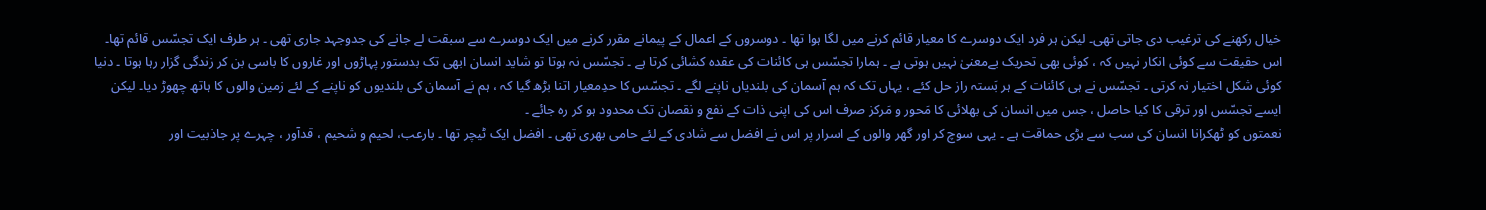خیال رکھنے کی ترغیب دی جاتی تھی۔ لیکن ہر فرد ایک دوسرے کا معیار قائم کرنے میں لگا ہوا تھا ۔ دوسروں کے اعمال کے پیمانے مقرر کرنے میں ایک دوسرے سے سبقت لے جانے کی جدوجہد جاری تھی ۔ ہر طرف ایک تجسّس قائم تھا۔ اس حقیقت سے کوئی انکار نہیں کہ ، کوئی بھی تحریک بےمعنیٰ نہیں ہوتی ہے ۔ ہمارا تجسّس ہی کائنات کی عقدہ کشائی کرتا ہے ۔ تجسّس نہ ہوتا تو شاید انسان ابھی تک بدستور پہاڑوں اور غاروں کا باسی بن کر زندگی گزار رہا ہوتا ۔ دنیا کوئی شکل اختیار نہ کرتی ۔ تجسّس نے ہی کائنات کے ہر بَستہ راز حل کئے ، یہاں تک کہ ہم آسمان کی بلندیاں ناپنے لگے ۔ تجسّس کا حدِمعیار اتنا بڑھ گیا کہ ، ہم نے آسمان کی بلندیوں کو ناپنے کے لئے زمین والوں کا ہاتھ چھوڑ دیا۔ لیکن ایسے تجسّس اور ترقی کا کیا حاصل ، جس میں انسان کی بھلائی کا مَحور و مَرکز صرف اس کی اپنی ذات کے نفع و نقصان تک محدود ہو کر رہ جائے ۔
نعمتوں کو ٹھکرانا انسان کی سب سے بڑی حماقت ہے ۔ یہی سوچ کر اور گھر والوں کے اسرار پر اس نے افضل سے شادی کے لئے حامی بھری تھی ۔ افضل ایک ٹیچر تھا ۔ بارعب، لحیم و شحیم ، قدآور ، چہرے پر جاذبیت اور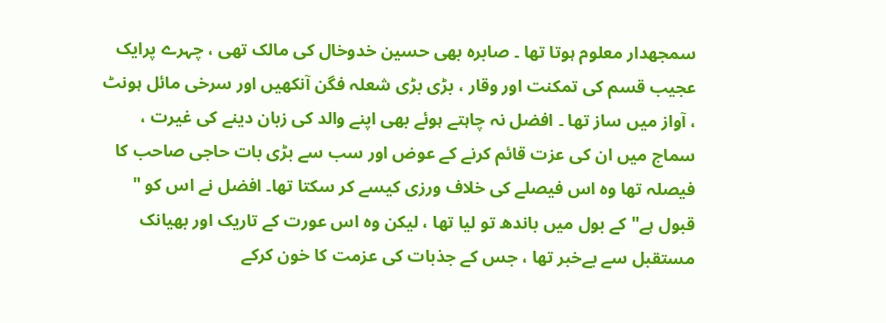سمجھدار معلوم ہوتا تھا ۔ صابرہ بھی حسین خدوخال کی مالک تھی ، چہرے پرایک عجیب قسم کی تمکنت اور وقار ، بڑی بڑی شعلہ فگن آنکھیں اور سرخی مائل ہونٹ ، آواز میں ساز تھا ۔ افضل نہ چاہتے ہوئے بھی اپنے والد کی زبان دینے کی غیرت ، سماج میں ان کی عزت قائم کرنے کے عوض اور سب سے بڑی بات حاجی صاحب کا فیصلہ تھا وہ اس فیصلے کی خلاف ورزی کیسے کر سکتا تھا۔ افضل نے اس کو " قبول ہے" کے بول میں باندھ تو لیا تھا ، لیکن وہ اس عورت کے تاریک اور بھیانک مستقبل سے بےخبر تھا ، جس کے جذبات کی عزمت کا خون کرکے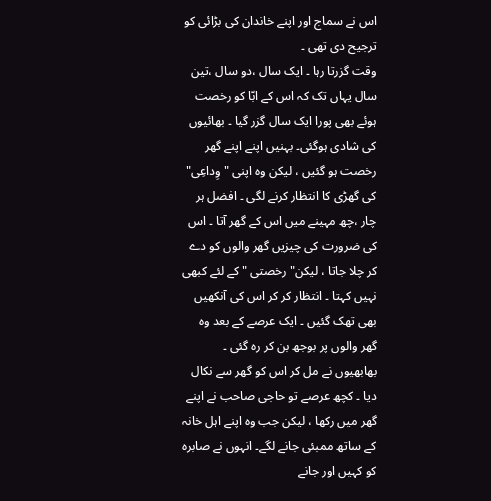اس نے سماج اور اپنے خاندان کی بڑائی کو ترجیح دی تھی ۔
وقت گزرتا رہا ۔ ایک سال ،دو سال ،تین سال یہاں تک کہ اس کے ابّا کو رخصت ہوئے بھی پورا ایک سال گزر گیا ۔ بھائیوں کی شادی ہوگئی۔ بہنیں اپنے اپنے گھر رخصت ہو گئیں ، لیکن وہ اپنی "وِداعِی" کی گھڑی کا انتظار کرنے لگی ۔ افضل ہر چار ،چھ مہینے میں اس کے گھر آتا ۔ اس کی ضرورت کی چیزیں گھر والوں کو دے کر چلا جاتا ، لیکن" رخصتی " کے لئے کبھی نہیں کہتا ۔ انتظار کر کر اس کی آنکھیں بھی تھک گئیں ۔ ایک عرصے کے بعد وہ گھر والوں پر بوجھ بن کر رہ گئی ۔ بھابھیوں نے مل کر اس کو گھر سے نکال دیا ۔ کچھ عرصے تو حاجی صاحب نے اپنے گھر میں رکھا ، لیکن جب وہ اپنے اہل خانہ کے ساتھ ممبئی جانے لگے۔ انہوں نے صابرہ کو کہیں اور جانے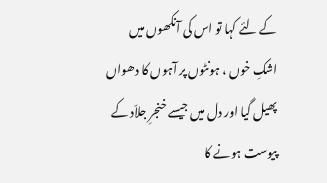کے لئے کہا تو اس کی آنکھوں میں اشکِ خوں ، ہونٹوں پر آہوں کا دھواں پھیل گیا اور دل میں جیسے خنجرِ جلاّد کے پیوست ہونے کا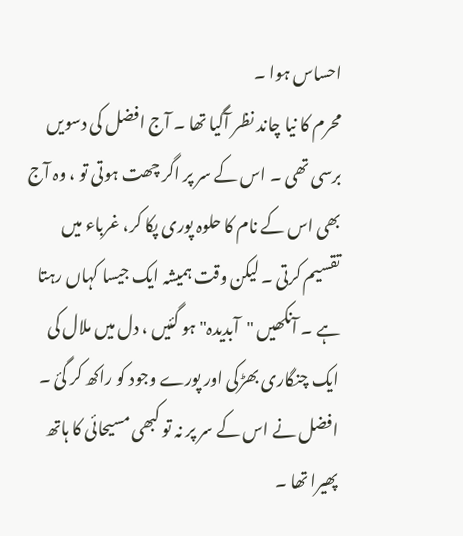احساس ہوا ۔
محرم کا نیا چاند نظر آگیا تھا ۔ آج افضل کی دسویں برسی تھی ۔ اس کے سر پر اگر چھت ہوتی تو ، وہ آج بھی اس کے نام کا حلوہ پوری پکا کر، غرباء میں تقسیم کرتی ۔ لیکن وقت ہمیشہ ایک جیسا کہاں رہتا ہے ۔ آنکھیں "آبدیدہ" ہو گئیں ، دل میں ملال کی ایک چنگاری بھڑکی اور پورے وجود کو راکھ کر گئ ۔
افضل نے اس کے سر پر نہ تو کبھی مسیحائی کا ہاتھ پھیرا تھا ۔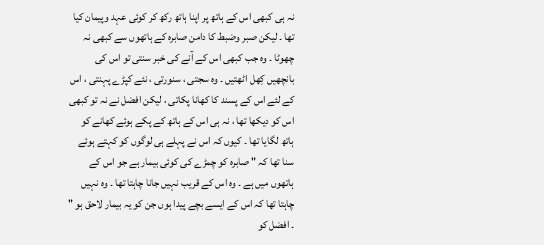نہ ہی کبھی اس کے ہاتھ پر اپنا ہاتھ رکھ کر کوئی عہد وپیمان کیا تھا ۔ لیکن صبر وضبط کا دامن صابرہ کے ہاتھوں سے کبھی نہ چھوٹا ۔ وہ جب کبھی اس کے آنے کی خبر سنتی تو اس کی بانچھیں کِھل اٹھتیں ۔ وہ سجتی ، سنورتی ، نئے کپڑے پہنتی ، اس کے لئے اس کے پسند کا کھانا پکاتی ، لیکن افضل نے نہ تو کبھی اس کو دیکھا تھا ، نہ ہی اس کے ہاتھ کے پکے ہوئے کھانے کو ہاتھ لگایا تھا ۔ کیوں کہ اس نے پہلے ہی لوگوں کو کہتے ہوئے سنا تھا کہ " صابرہ کو چمڑے کی کوئی بیمار ہے جو اس کے ہاتھوں میں ہے ۔ وہ اس کے قریب نہیں جانا چاہتا تھا ۔ وہ نہیں چاہتا تھا کہ اس کے ایسے بچے پیدا ہوں جن کو یہ بیمار لاحق ہو " ۔ افضل کو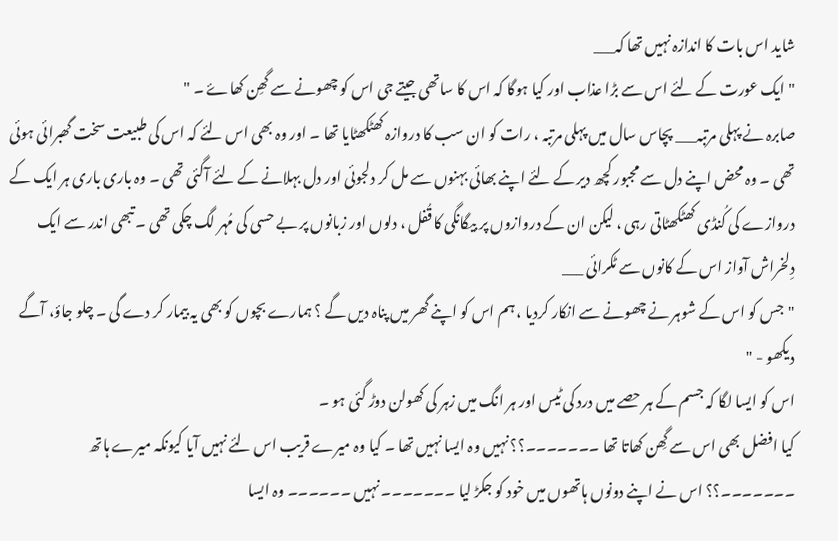شاید اس بات کا اندازہ نہیں تھا کہ___
" ایک عورت کے لئے اس سے بڑا عذاب اور کیا ہوگا کہ اس کا ساتھی جیتے جی اس کو چھونے سے گھِن کھاۓ ۔ "
صابرہ نے پہلی مرتبہ___ پچاس سال میں پہلی مرتبہ ، رات کو ان سب کا دروازہ کھٹکھٹایا تھا ۔ اور وہ بھی اس لئے کہ اس کی طبیعت سخت گھبرائی ہوئی تھی ۔ وہ محض اپنے دل سے مجبور کچھ دیر کے لئے اپنے بھائی بہنوں سے مل کر دلجوئی اور دل بہلانے کے لئے آگئی تھی ۔ وہ باری باری ہر ایک کے دروازے کی کُنڈی کھٹکھٹاتی رہی ، لیکن ان کے دروازوں پر بیگانگی کا قُفل ، دلوں اور زبانوں پر بے حسی کی مُہر لگ چکی تھی ۔ تبھی اندر سے ایک دِلخراش آواز اس کے کانوں سے ٹکرائی ___
"جس کو اس کے شوہر نے چھونے سے انکار کردیا ، ہم اس کو اپنے گھر میں پناہ دیں گے ؟ ہمارے بچوں کو بھی یہ بیمار کر دے گی ۔ چلو جاؤ، آگے دیکھو - "
اس کو ایسا لگا کہ جسم کے ہر حصے میں درد کی ٹیس اور ہر انگ میں زہر کی کھولن دوڑ گئی ہو ۔
کیا افضل بھی اس سے گِھن کھاتا تھا ۔۔۔۔۔۔۔؟؟ نہیں وہ ایسا نہیں تھا ۔ کیا وہ میرے قریب اس لئے نہیں آیا کیونکہ میرے ہاتھ ۔۔۔۔۔۔۔؟؟ اس نے اپنے دونوں ہاتھوں میں خود کو جکڑ لیا ۔۔۔۔۔۔۔ نہیں ۔۔۔۔۔۔ وہ ایسا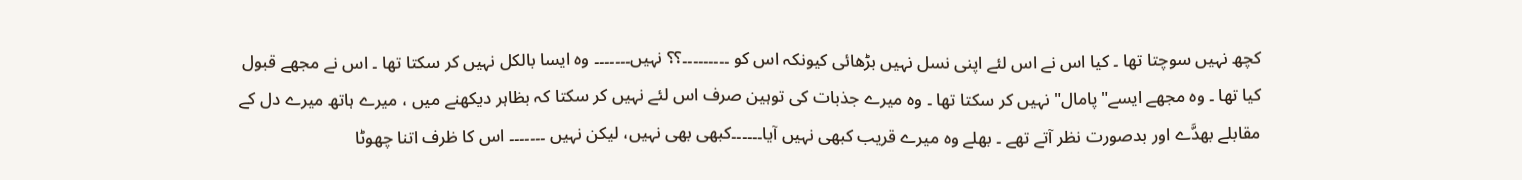کچھ نہیں سوچتا تھا ۔ کیا اس نے اس لئے اپنی نسل نہیں بڑھائی کیونکہ اس کو ۔۔۔۔۔۔۔۔۔؟؟ نہیں۔۔۔۔۔۔۔ وہ ایسا بالکل نہیں کر سکتا تھا ۔ اس نے مجھے قبول کیا تھا ۔ وہ مجھے ایسے"پامال" نہیں کر سکتا تھا ۔ وہ میرے جذبات کی توہین صرف اس لئے نہیں کر سکتا کہ بظاہر دیکھنے میں ، میرے ہاتھ میرے دل کے مقابلے بھدَّے اور بدصورت نظر آتے تھے ۔ بھلے وہ میرے قریب کبھی نہیں آیا۔۔۔۔۔۔کبھی بھی نہیں، لیکن نہیں ۔۔۔۔۔۔۔ اس کا ظرف اتنا چھوٹا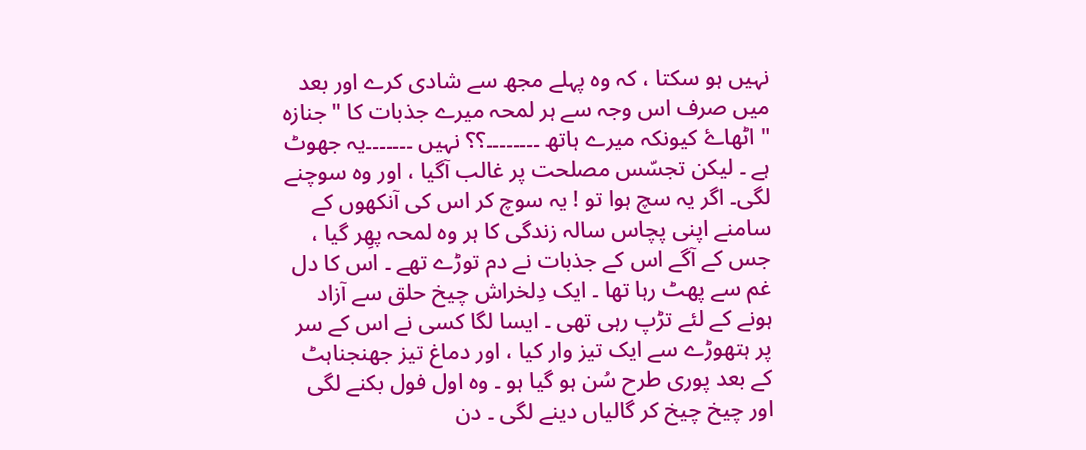نہیں ہو سکتا ، کہ وہ پہلے مجھ سے شادی کرے اور بعد میں صرف اس وجہ سے ہر لمحہ میرے جذبات کا "جنازہ " اٹھاۓ کیونکہ میرے ہاتھ ۔۔۔۔۔۔۔۔؟؟ نہیں ۔۔۔۔۔۔۔یہ جھوٹ ہے ۔ لیکن تجسّس مصلحت پر غالب آگیا ، اور وہ سوچنے لگی۔ اگر یہ سچ ہوا تو ! یہ سوچ کر اس کی آنکھوں کے سامنے اپنی پچاس سالہ زندگی کا ہر وہ لمحہ پھِر گیا ، جس کے آگے اس کے جذبات نے دم توڑے تھے ۔ اس کا دل غم سے پھٹ رہا تھا ۔ ایک دِلخراش چیخ حلق سے آزاد ہونے کے لئے تڑپ رہی تھی ۔ ایسا لگا کسی نے اس کے سر پر ہتھوڑے سے ایک تیز وار کیا ، اور دماغ تیز جھنجناہٹ کے بعد پوری طرح سُن ہو گیا ہو ۔ وہ اول فول بکنے لگی اور چیخ چیخ کر گالیاں دینے لگی ۔ دن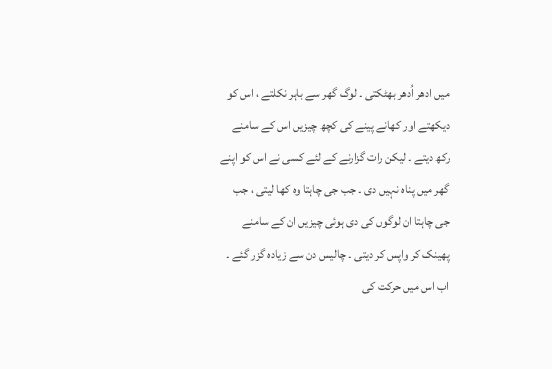میں ادھر اُدھر بھٹکتی ۔ لوگ گھر سے باہر نکلتے ، اس کو دیکھتے اور کھانے پینے کی کچھ چیزیں اس کے سامنے رکھ دیتے ۔ لیکن رات گزارنے کے لئے کسی نے اس کو اپنے گھر میں پناہ نہیں دی ۔ جب جی چاہتا وہ کھا لیتی ، جب جی چاہتا ان لوگوں کی دی ہوئی چیزیں ان کے سامنے پھینک کر واپس کر دیتی ۔ چالیس دن سے زیادہ گزر گئے ۔ اب اس میں حرکت کی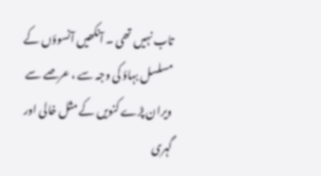تاب نہیں تھی ۔ آنکھیں آنسوؤں کے مسلسل بہاؤ کی وجہ سے ، عرصے سے ویران پڑے کنویں کے مثل خالی اور گہری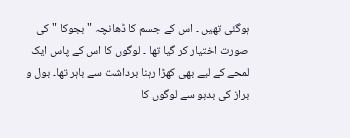ہوگئی تھیں ۔ اس کے جسم کا ڈھانچہ " بجوکا " کی صورت اختیار کر گیا تھا ۔ لوگوں کا اس کے پاس ایک لمحے کے لیے بھی کھڑا رہنا برداشت سے باہر تھا۔ بول و براز کی بدبو سے لوگوں کا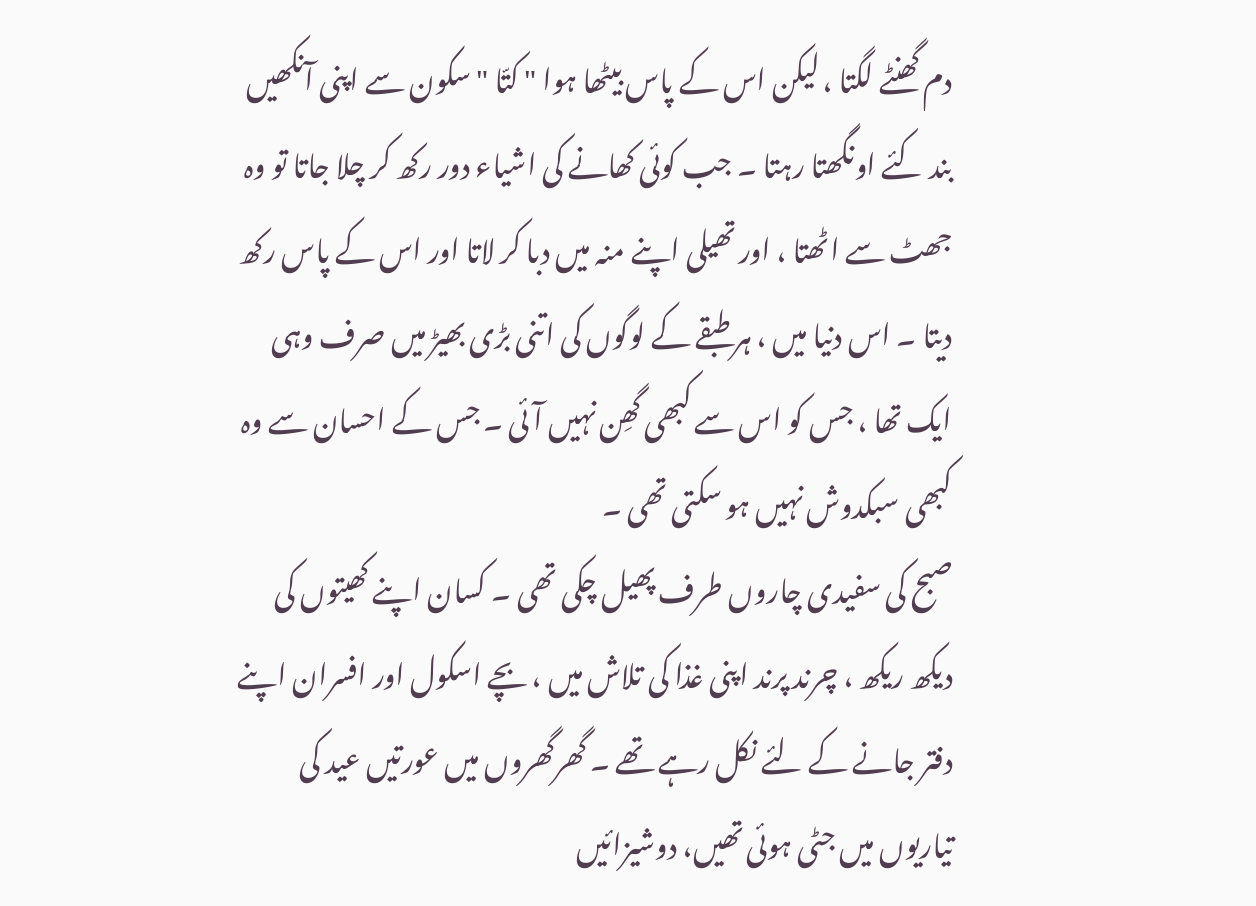دم گھنٹے لگتا ، لیکن اس کے پاس بیٹھا ہوا " کتّا " سکون سے اپنی آنکھیں بند کئے اونگھتا رہتا ۔ جب کوئی کھانے کی اشیاء دور رکھ کر چلا جاتا تو وہ جھٹ سے اٹھتا ، اور تھیلی اپنے منہ میں دبا کر لاتا اور اس کے پاس رکھ دیتا ۔ اس دنیا میں ، ہر طبقے کے لوگوں کی اتنی بڑی بھیڑ میں صرف وہی ایک تھا ، جس کو اس سے کبھی گھِن نہیں آئی ۔ جس کے احسان سے وہ کبھی سبکدوش نہیں ہو سکتی تھی ۔
صبح کی سفیدی چاروں طرف پھیل چکی تھی ۔ کسان اپنے کھیتوں کی دیکھ ریکھ ، چرند پرند اپنی غذا کی تلاش میں ، بچے اسکول اور افسران اپنے دفتر جانے کے لئے نکل رہے تھے ۔ گھرگھروں میں عورتیں عید کی تیاریوں میں جٹی ہوئی تھیں، دوشیزائیں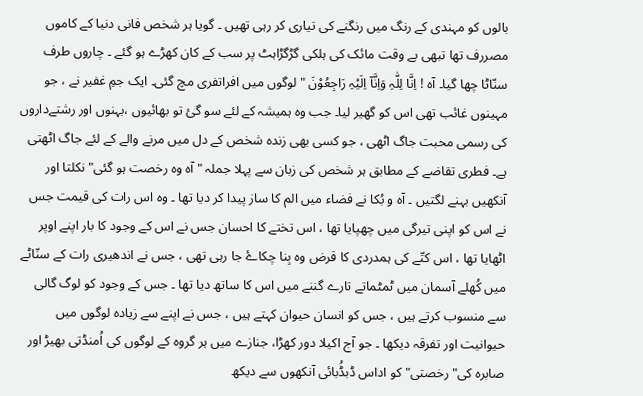بالوں کو مہندی کے رنگ میں رنگنے کی تیاری کر رہی تھیں ۔ گویا ہر شخص فانی دنیا کے کاموں مصررف تھا تبھی بے وقت مائک کی ہلکی گڑگڑاہٹ پر سب کے کان کھڑے ہو گئے ۔ چاروں طرف سنّاٹا چھا گیا۔ آہ ! اِنَّا لِلّٰہِ وَاِنَّآ اِلَیْہِ رَاجِعُوْنَ " لوگوں میں افراتفری مچ گئی۔ ایک جمِ غفیر نے ، جو مہینوں غائب تھی اس کو گھیر لیا۔ جب وہ ہمیشہ کے لئے سو گئ تو بھائیوں ،بہنوں اور رشتےداروں کی رسمی محبت جاگ اٹھی ، جو کسی بھی زندہ شخص کے دل میں مرنے والے کے لئے جاگ اٹھتی ہے۔ فطری تقاضے کے مطابق ہر شخص کی زبان سے پہلا جملہ " آہ وہ رخصت ہو گئی" نکلتا اور آنکھیں بہنے لگتیں ۔ آہ و بُکا نے فضاء میں الم کا ساز پیدا کر دیا تھا ۔ وہ اس رات کی قیمت جس نے اس کو اپنی تیرگی میں چھپایا تھا ، اس تختے کا احسان جس نے اس کے وجود کا بار اپنے اوپر اٹھایا تھا ، اس کتّے کی ہمدردی کا قرض وہ بِنا چکاۓ جا رہی تھی ، جس نے اندھیری رات کے سنّاٹے میں کُھلے آسمان میں ٹمٹماتے تارے گننے میں اس کا ساتھ دیا تھا ۔ جس کے وجود کو لوگ گالی سے منسوب کرتے ہیں ، جس کو انسان حیوان کہتے ہیں ، جس نے اپنے سے زیادہ لوگوں میں حیوانیت اور تفرقہ دیکھا ۔ جو آج اکیلا دور کھڑا، جنازے میں ہر گروہ کے لوگوں کی اُمنڈتی بھیڑ اور صابرہ کی" رخصتی" کو اداس ڈبڈُبائی آنکھوں سے دیکھ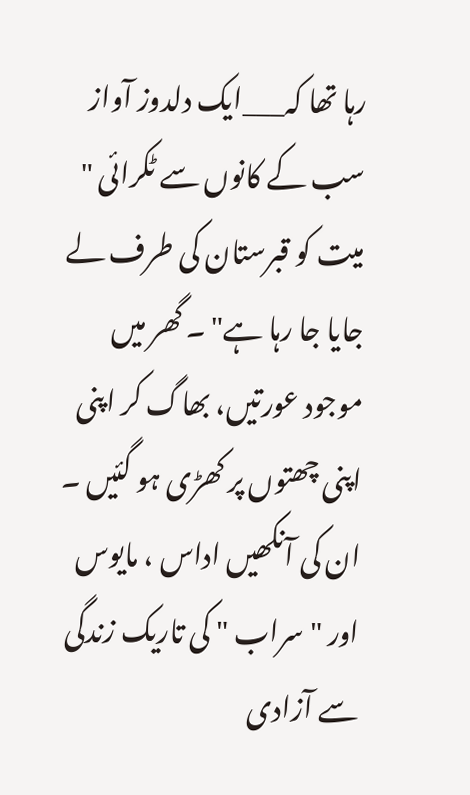رہا تھا کہ___ایک دلدوز آواز سب کے کانوں سے ٹکرائی " میت کو قبرستان کی طرف لے جایا جا رہا ہے" ۔ گھر میں موجود عورتیں، بھاگ کر اپنی اپنی چھتوں پر کھڑی ہو گئیں ۔ ان کی آنکھیں اداس ، مایوس اور "سراب " کی تاریک زندگی سے آزادی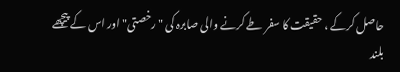حاصل کرکے ، حقیقت کا سفر طے کرنے والی صابرہ کی "رخصتی" اور اس کے پیچھے بلند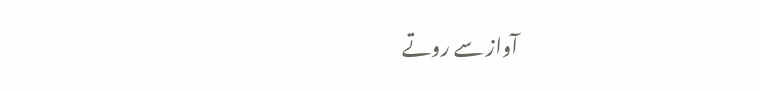آواز سے روتے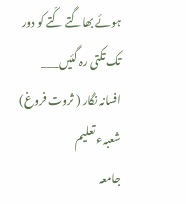ہوئے بھاگتے کّتے کو دور تک تکتی رہ گئیں___
افسانہ نگار ( ثروت فروغ)
شعبہء تعلیم
جامعہ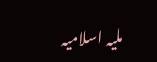ملیہ اسلامیہ